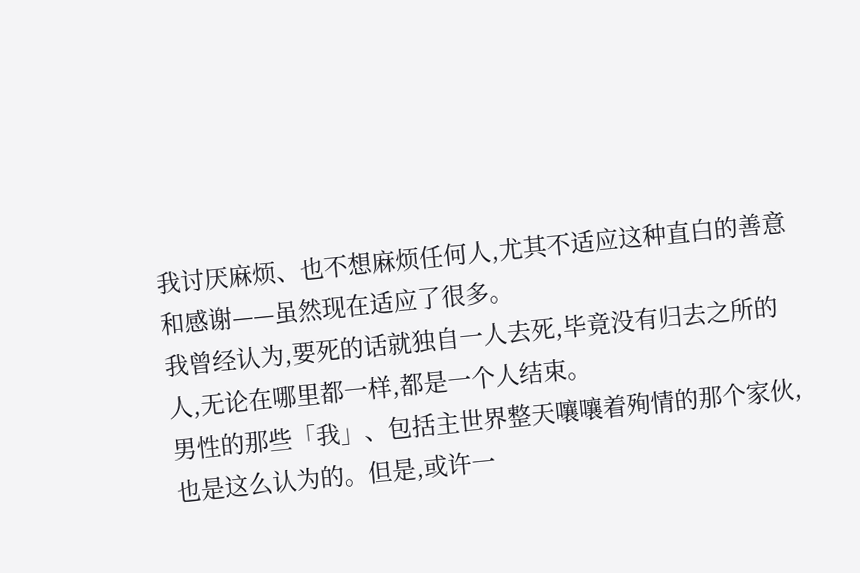我讨厌麻烦、也不想麻烦任何人,尤其不适应这种直白的善意和感谢——虽然现在适应了很多。
我曾经认为,要死的话就独自一人去死,毕竟没有归去之所的人,无论在哪里都一样,都是一个人结束。
男性的那些「我」、包括主世界整天嚷嚷着殉情的那个家伙,也是这么认为的。但是,或许一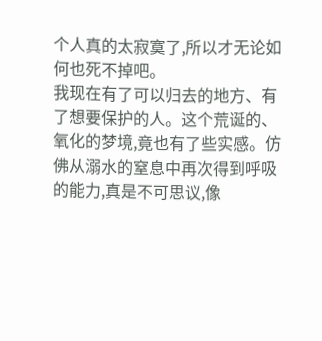个人真的太寂寞了,所以才无论如何也死不掉吧。
我现在有了可以归去的地方、有了想要保护的人。这个荒诞的、氧化的梦境,竟也有了些实感。仿佛从溺水的窒息中再次得到呼吸的能力,真是不可思议,像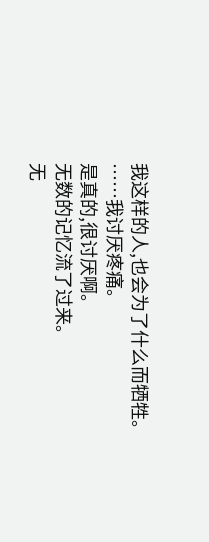我这样的人,也会为了什么而牺牲。
……我讨厌疼痛。
是真的,很讨厌啊。
无数的记忆流了过来。
无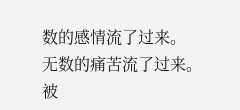数的感情流了过来。
无数的痛苦流了过来。
被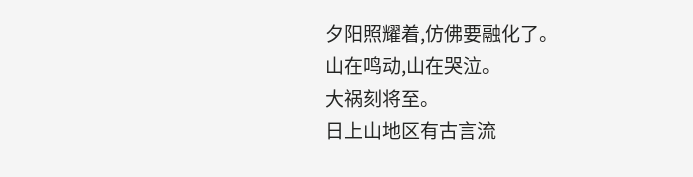夕阳照耀着,仿佛要融化了。
山在鸣动,山在哭泣。
大祸刻将至。
日上山地区有古言流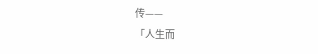传——
「人生而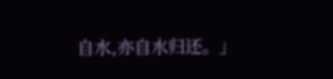自水,亦自水归还。」